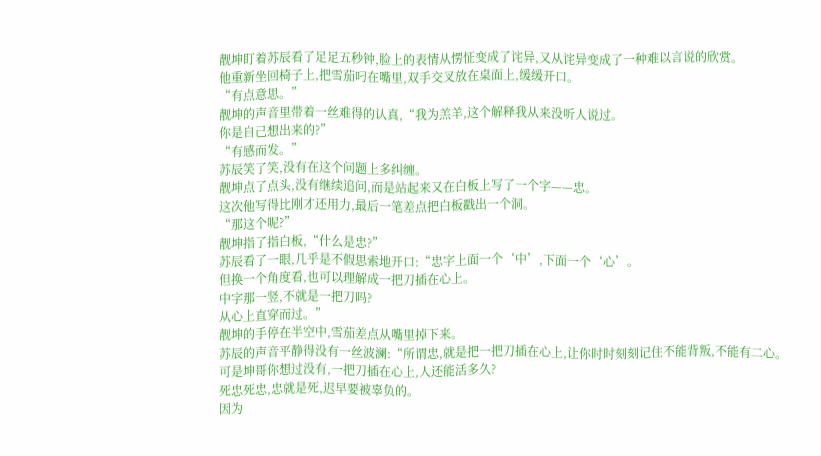靓坤盯着苏辰看了足足五秒钟,脸上的表情从愣怔变成了诧异,又从诧异变成了一种难以言说的欣赏。
他重新坐回椅子上,把雪茄叼在嘴里,双手交叉放在桌面上,缓缓开口。
“有点意思。”
靓坤的声音里带着一丝难得的认真,“我为羔羊,这个解释我从来没听人说过。
你是自己想出来的?”
“有感而发。”
苏辰笑了笑,没有在这个问题上多纠缠。
靓坤点了点头,没有继续追问,而是站起来又在白板上写了一个字——忠。
这次他写得比刚才还用力,最后一笔差点把白板戳出一个洞。
“那这个呢?”
靓坤指了指白板,“什么是忠?”
苏辰看了一眼,几乎是不假思索地开口:“忠字上面一个‘中’,下面一个‘心’。
但换一个角度看,也可以理解成一把刀插在心上。
中字那一竖,不就是一把刀吗?
从心上直穿而过。”
靓坤的手停在半空中,雪茄差点从嘴里掉下来。
苏辰的声音平静得没有一丝波澜:“所谓忠,就是把一把刀插在心上,让你时时刻刻记住不能背叛,不能有二心。
可是坤哥你想过没有,一把刀插在心上,人还能活多久?
死忠死忠,忠就是死,迟早要被辜负的。
因为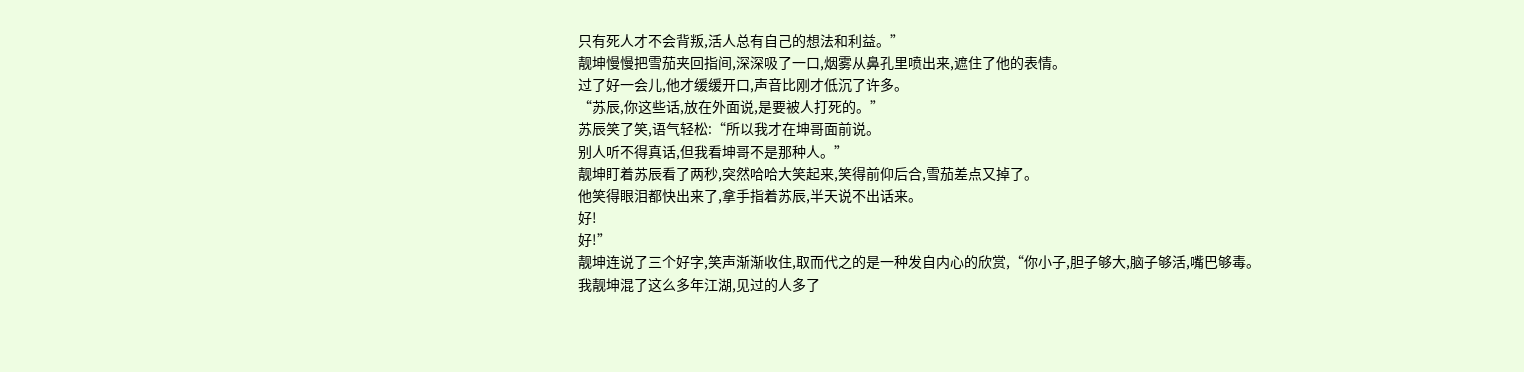只有死人才不会背叛,活人总有自己的想法和利益。”
靓坤慢慢把雪茄夹回指间,深深吸了一口,烟雾从鼻孔里喷出来,遮住了他的表情。
过了好一会儿,他才缓缓开口,声音比刚才低沉了许多。
“苏辰,你这些话,放在外面说,是要被人打死的。”
苏辰笑了笑,语气轻松:“所以我才在坤哥面前说。
别人听不得真话,但我看坤哥不是那种人。”
靓坤盯着苏辰看了两秒,突然哈哈大笑起来,笑得前仰后合,雪茄差点又掉了。
他笑得眼泪都快出来了,拿手指着苏辰,半天说不出话来。
好!
好!”
靓坤连说了三个好字,笑声渐渐收住,取而代之的是一种发自内心的欣赏,“你小子,胆子够大,脑子够活,嘴巴够毒。
我靓坤混了这么多年江湖,见过的人多了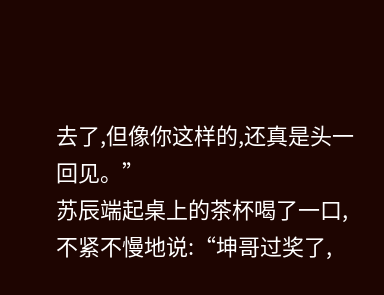去了,但像你这样的,还真是头一回见。”
苏辰端起桌上的茶杯喝了一口,不紧不慢地说:“坤哥过奖了,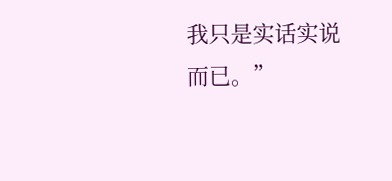我只是实话实说而已。”